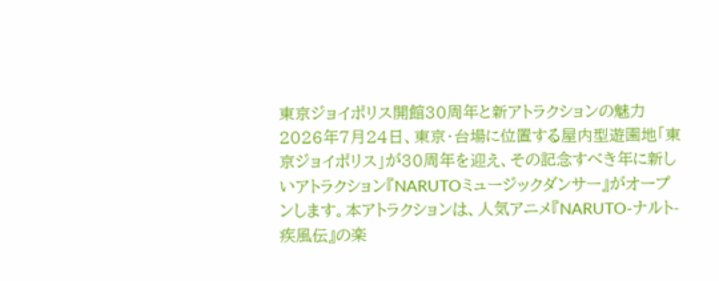東京ジョイポリス開館30周年と新アトラクションの魅力
2026年7月24日、東京・台場に位置する屋内型遊園地「東京ジョイポリス」が30周年を迎え、その記念すべき年に新しいアトラクション『NARUTOミュージックダンサー』がオープンします。本アトラクションは、人気アニメ『NARUTO-ナルト- 疾風伝』の楽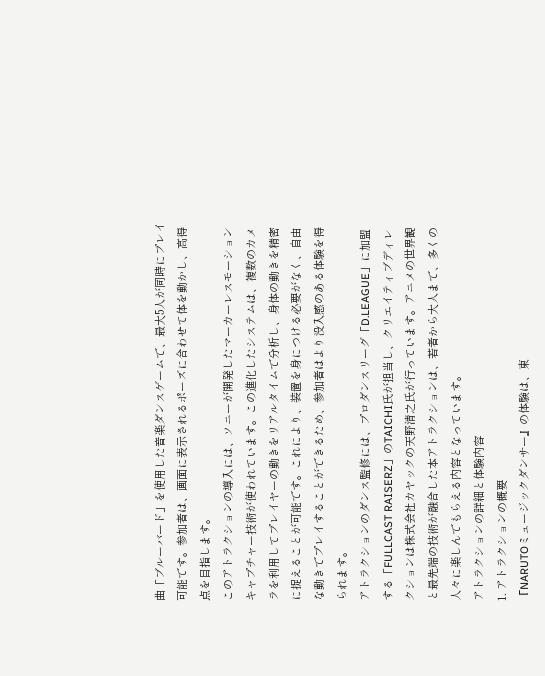曲「ブルーバード」を使用した音楽ダンスゲームで、最大5人が同時にプレイ可能です。参加者は、画面に表示されるポーズに合わせて体を動かし、高得点を目指します。
このアトラクションの導入には、ソニーが開発したマーカーレスモーションキャプチャー技術が使われています。この進化したシステムは、複数のカメラを利用してプレイヤーの動きをリアルタイムで分析し、身体の動きを精密に捉えることが可能です。これにより、装置を身につける必要がなく、自由な動きでプレイすることができるため、参加者はより没入感のある体験を得られます。
アトラクションのダンス監修には、プロダンスリーグ「D.LEAGUE」に加盟する「FULLCAST RAISERZ」のTAICHI氏が担当し、クリエイティブディレクションは株式会社カヤックの天野清之氏が行っています。アニメの世界観と最先端の技術が融合した本アトラクションは、若者から大人まで、多くの人々に楽しんでもらえる内容となっています。
アトラクションの詳細と体験内容
1. アトラクションの概要
『NARUTOミュージックダンサー』の体験は、東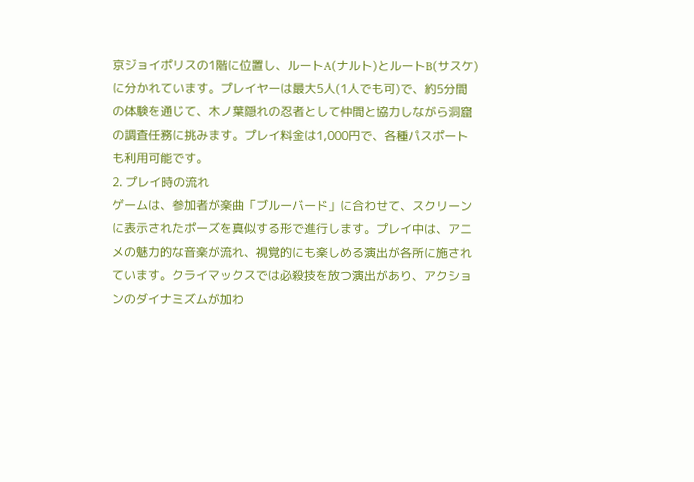京ジョイポリスの1階に位置し、ルートA(ナルト)とルートB(サスケ)に分かれています。プレイヤーは最大5人(1人でも可)で、約5分間の体験を通じて、木ノ葉隠れの忍者として仲間と協力しながら洞窟の調査任務に挑みます。プレイ料金は1,000円で、各種パスポートも利用可能です。
2. プレイ時の流れ
ゲームは、参加者が楽曲「ブルーバード」に合わせて、スクリーンに表示されたポーズを真似する形で進行します。プレイ中は、アニメの魅力的な音楽が流れ、視覚的にも楽しめる演出が各所に施されています。クライマックスでは必殺技を放つ演出があり、アクションのダイナミズムが加わ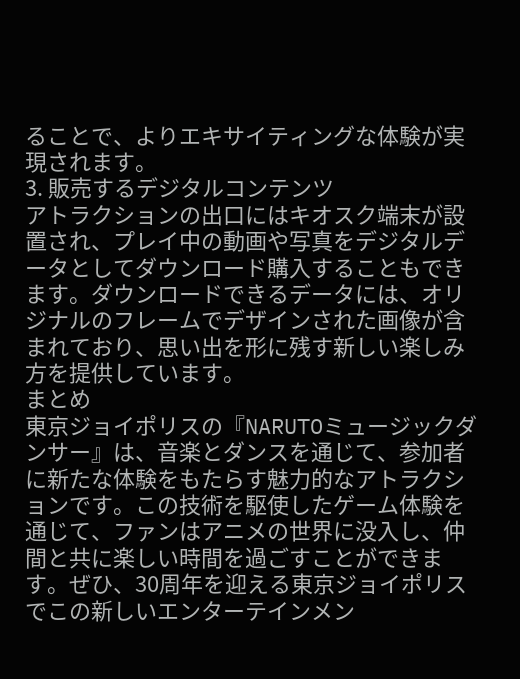ることで、よりエキサイティングな体験が実現されます。
3. 販売するデジタルコンテンツ
アトラクションの出口にはキオスク端末が設置され、プレイ中の動画や写真をデジタルデータとしてダウンロード購入することもできます。ダウンロードできるデータには、オリジナルのフレームでデザインされた画像が含まれており、思い出を形に残す新しい楽しみ方を提供しています。
まとめ
東京ジョイポリスの『NARUTOミュージックダンサー』は、音楽とダンスを通じて、参加者に新たな体験をもたらす魅力的なアトラクションです。この技術を駆使したゲーム体験を通じて、ファンはアニメの世界に没入し、仲間と共に楽しい時間を過ごすことができます。ぜひ、30周年を迎える東京ジョイポリスでこの新しいエンターテインメン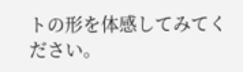トの形を体感してみてください。